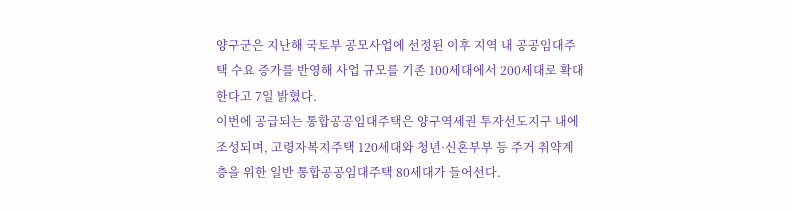양구군은 지난해 국토부 공모사업에 선정된 이후 지역 내 공공임대주택 수요 증가를 반영해 사업 규모를 기존 100세대에서 200세대로 확대한다고 7일 밝혔다.
이번에 공급되는 통합공공임대주택은 양구역세권 투자선도지구 내에 조성되며, 고령자복지주택 120세대와 청년·신혼부부 등 주거 취약계층을 위한 일반 통합공공임대주택 80세대가 들어선다.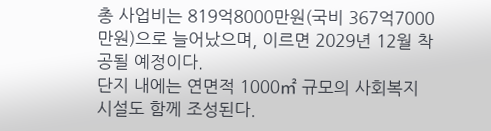총 사업비는 819억8000만원(국비 367억7000만원)으로 늘어났으며, 이르면 2029년 12월 착공될 예정이다.
단지 내에는 연면적 1000㎡ 규모의 사회복지시설도 함께 조성된다.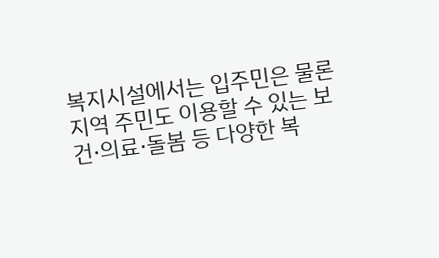복지시설에서는 입주민은 물론 지역 주민도 이용할 수 있는 보건·의료·돌봄 등 다양한 복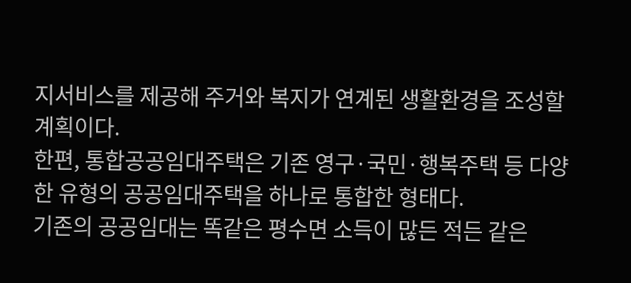지서비스를 제공해 주거와 복지가 연계된 생활환경을 조성할 계획이다.
한편, 통합공공임대주택은 기존 영구·국민·행복주택 등 다양한 유형의 공공임대주택을 하나로 통합한 형태다.
기존의 공공임대는 똑같은 평수면 소득이 많든 적든 같은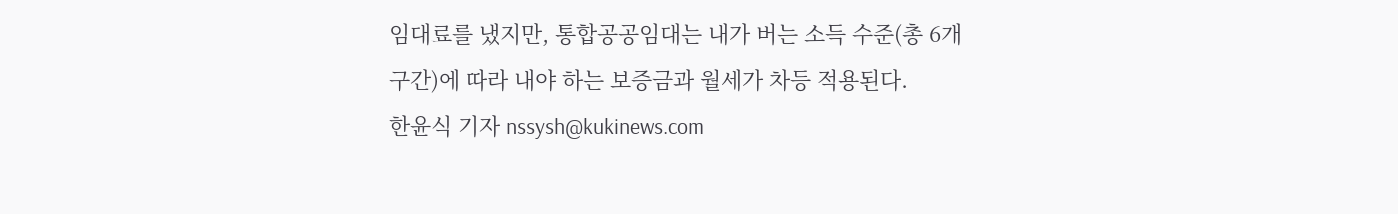임대료를 냈지만, 통합공공임대는 내가 버는 소득 수준(총 6개 구간)에 따라 내야 하는 보증금과 월세가 차등 적용된다.
한윤식 기자 nssysh@kukinews.com